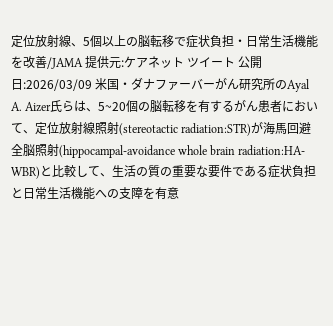定位放射線、5個以上の脳転移で症状負担・日常生活機能を改善/JAMA 提供元:ケアネット ツイート 公開日:2026/03/09 米国・ダナファーバーがん研究所のAyal A. Aizer氏らは、5~20個の脳転移を有するがん患者において、定位放射線照射(stereotactic radiation:STR)が海馬回避全脳照射(hippocampal-avoidance whole brain radiation:HA-WBR)と比較して、生活の質の重要な要件である症状負担と日常生活機能への支障を有意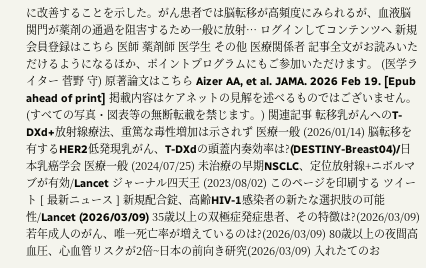に改善することを示した。がん患者では脳転移が高頻度にみられるが、血液脳関門が薬剤の通過を阻害するため一般に放射… ログインしてコンテンツへ 新規会員登録はこちら 医師 薬剤師 医学生 その他 医療関係者 記事全文がお読みいただけるようになるほか、ポイントプログラムにもご参加いただけます。 (医学ライター 菅野 守) 原著論文はこちら Aizer AA, et al. JAMA. 2026 Feb 19. [Epub ahead of print] 掲載内容はケアネットの見解を述べるものではございません。(すべての写真・図表等の無断転載を禁じます。) 関連記事 転移乳がんへのT-DXd+放射線療法、重篤な毒性増加は示されず 医療一般 (2026/01/14) 脳転移を有するHER2低発現乳がん、T-DXdの頭蓋内奏効率は?(DESTINY-Breast04)/日本乳癌学会 医療一般 (2024/07/25) 未治療の早期NSCLC、定位放射線+ニボルマブが有効/Lancet ジャーナル四天王 (2023/08/02) このページを印刷する ツイート [ 最新ニュース ] 新規配合錠、高齢HIV-1感染者の新たな選択肢の可能性/Lancet (2026/03/09) 35歳以上の双極症発症患者、その特徴は?(2026/03/09) 若年成人のがん、唯一死亡率が増えているのは?(2026/03/09) 80歳以上の夜間高血圧、心血管リスクが2倍~日本の前向き研究(2026/03/09) 入れたてのお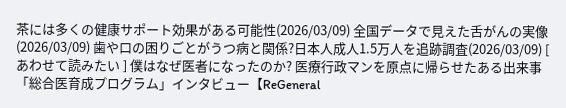茶には多くの健康サポート効果がある可能性(2026/03/09) 全国データで見えた舌がんの実像(2026/03/09) 歯や口の困りごとがうつ病と関係?日本人成人1.5万人を追跡調査(2026/03/09) [ あわせて読みたい ] 僕はなぜ医者になったのか? 医療行政マンを原点に帰らせたある出来事「総合医育成プログラム」インタビュー【ReGeneral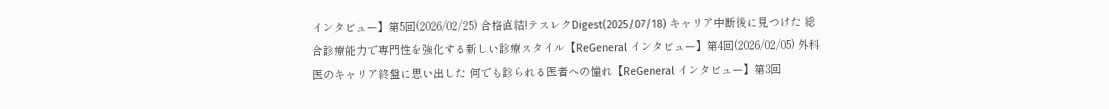インタビュー】第5回(2026/02/25) 合格直結!テスレクDigest(2025/07/18) キャリア中断後に見つけた 総合診療能力で専門性を強化する新しい診療スタイル【ReGeneral インタビュー】第4回(2026/02/05) 外科医のキャリア終盤に思い出した 何でも診られる医者への憧れ【ReGeneral インタビュー】第3回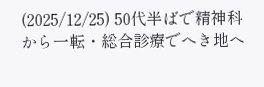(2025/12/25) 50代半ばで精神科から一転・総合診療でへき地へ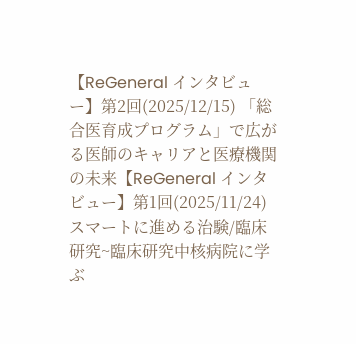【ReGeneral インタビュー】第2回(2025/12/15) 「総合医育成プログラム」で広がる医師のキャリアと医療機関の未来【ReGeneral インタビュー】第1回(2025/11/24) スマートに進める治験/臨床研究~臨床研究中核病院に学ぶ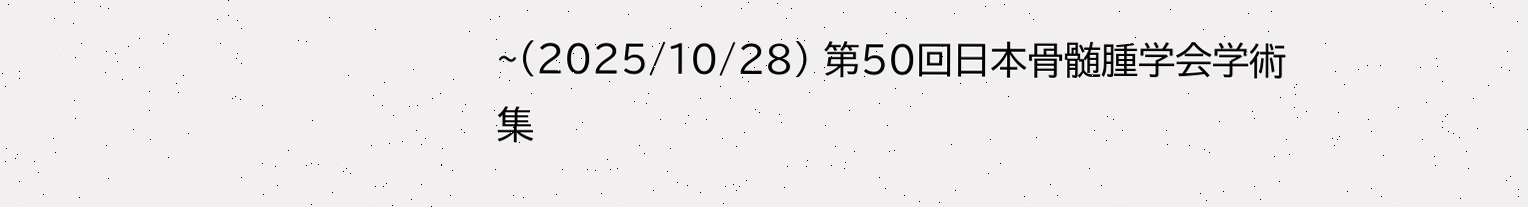~(2025/10/28) 第50回日本骨髄腫学会学術集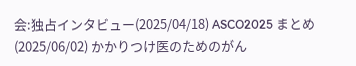会:独占インタビュー(2025/04/18) ASCO2025 まとめ(2025/06/02) かかりつけ医のためのがん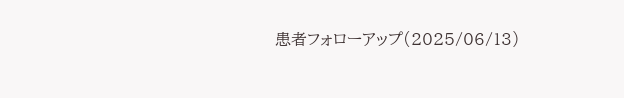患者フォローアップ(2025/06/13)